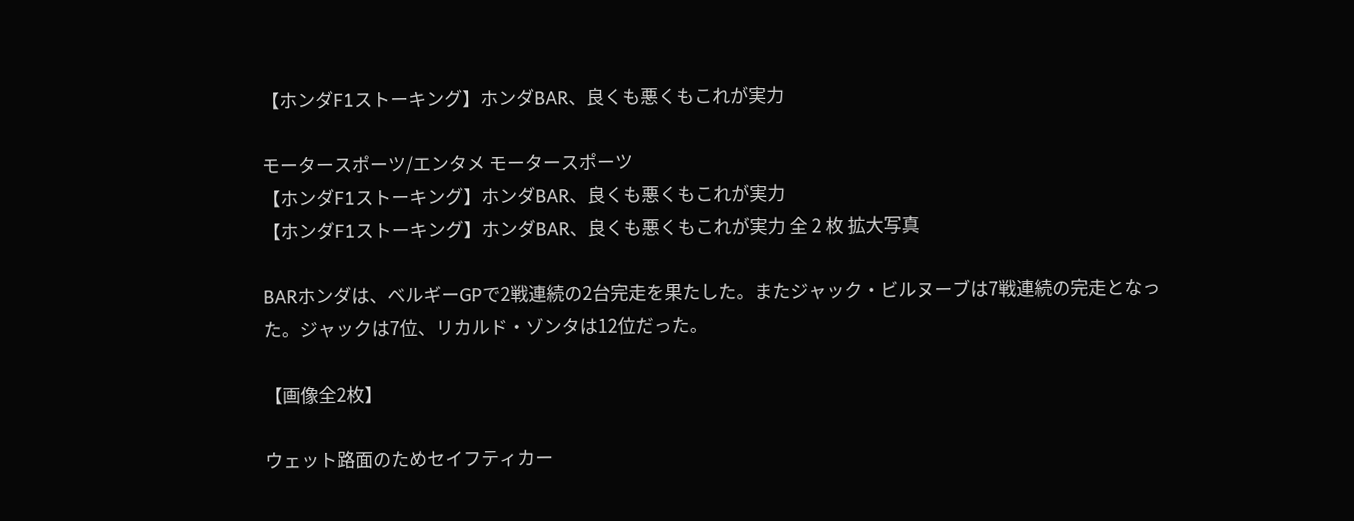【ホンダF1ストーキング】ホンダBAR、良くも悪くもこれが実力

モータースポーツ/エンタメ モータースポーツ
【ホンダF1ストーキング】ホンダBAR、良くも悪くもこれが実力
【ホンダF1ストーキング】ホンダBAR、良くも悪くもこれが実力 全 2 枚 拡大写真

BARホンダは、ベルギーGPで2戦連続の2台完走を果たした。またジャック・ビルヌーブは7戦連続の完走となった。ジャックは7位、リカルド・ゾンタは12位だった。

【画像全2枚】

ウェット路面のためセイフティカー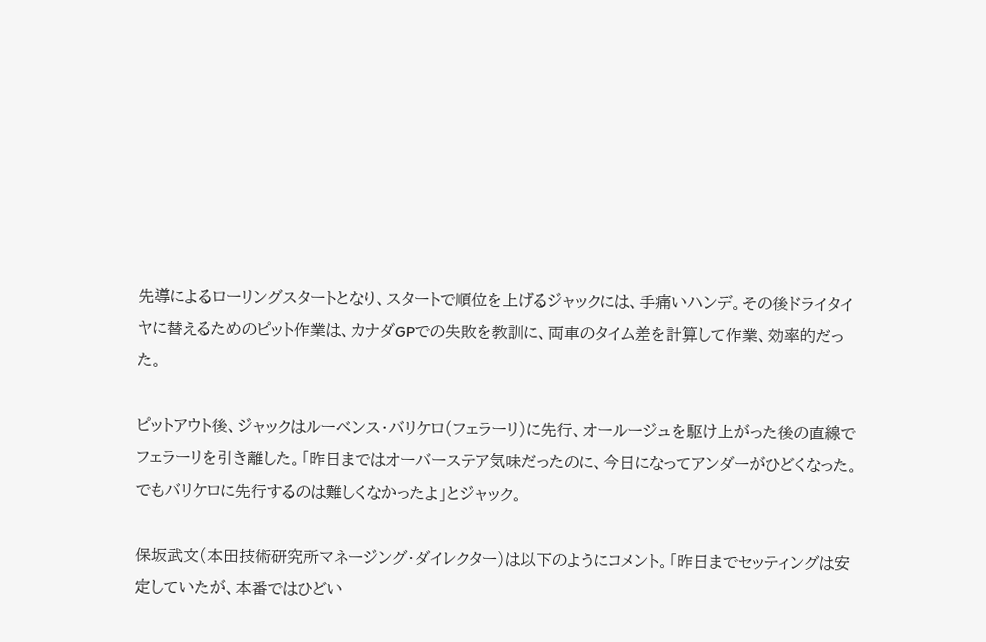先導によるローリングスタートとなり、スタートで順位を上げるジャックには、手痛いハンデ。その後ドライタイヤに替えるためのピット作業は、カナダGPでの失敗を教訓に、両車のタイム差を計算して作業、効率的だった。

ピットアウト後、ジャックはルーベンス・バリケロ(フェラーリ)に先行、オールージュを駆け上がった後の直線でフェラーリを引き離した。「昨日まではオーバーステア気味だったのに、今日になってアンダーがひどくなった。でもバリケロに先行するのは難しくなかったよ」とジャック。

保坂武文(本田技術研究所マネージング・ダイレクター)は以下のようにコメント。「昨日までセッティングは安定していたが、本番ではひどい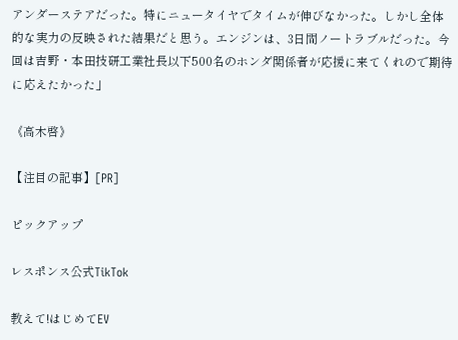アンダーステアだった。特にニュータイヤでタイムが伸びなかった。しかし全体的な実力の反映された結果だと思う。エンジンは、3日間ノートラブルだった。今回は吉野・本田技研工業社長以下500名のホンダ関係者が応援に来てくれので期待に応えたかった」

《高木啓》

【注目の記事】[PR]

ピックアップ

レスポンス公式TikTok

教えて!はじめてEV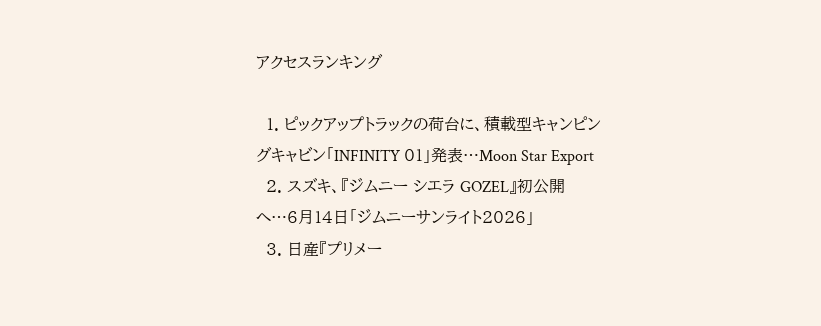アクセスランキング

  1. ピックアップトラックの荷台に、積載型キャンピングキャビン「INFINITY 01」発表…Moon Star Export
  2. スズキ、『ジムニー シエラ GOZEL』初公開へ…6月14日「ジムニーサンライト2026」
  3. 日産『プリメー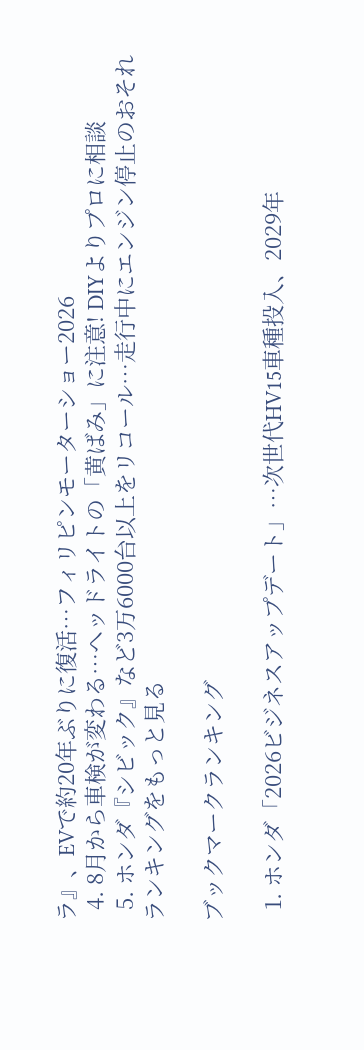ラ』、EVで約20年ぶりに復活…フィリピンモーターショー2026
  4. 8月から車検が変わる…ヘッドライトの「黄ばみ」に注意! DIYよりプロに相談
  5. ホンダ『シビック』など3万6000台以上をリコール…走行中にエンジン停止のおそれ
ランキングをもっと見る

ブックマークランキング

  1. ホンダ「2026ビジネスアップデート」…次世代HV15車種投入、2029年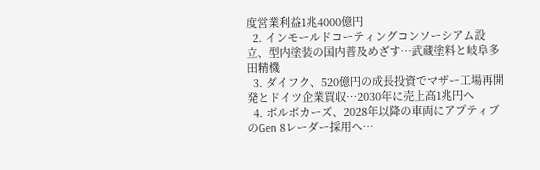度営業利益1兆4000億円
  2. インモールドコーティングコンソーシアム設立、型内塗装の国内普及めざす…武蔵塗料と岐阜多田精機
  3. ダイフク、520億円の成長投資でマザー工場再開発とドイツ企業買収…2030年に売上高1兆円へ
  4. ボルボカーズ、2028年以降の車両にアプティブのGen 8レーダー採用へ…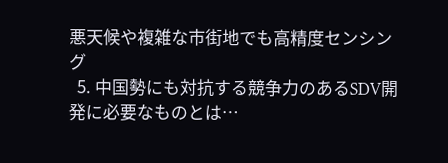悪天候や複雑な市街地でも高精度センシング
  5. 中国勢にも対抗する競争力のあるSDV開発に必要なものとは…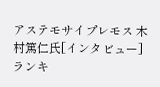アステモサイプレモス 木村篤仁氏[インタビュー]
ランキ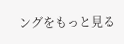ングをもっと見る